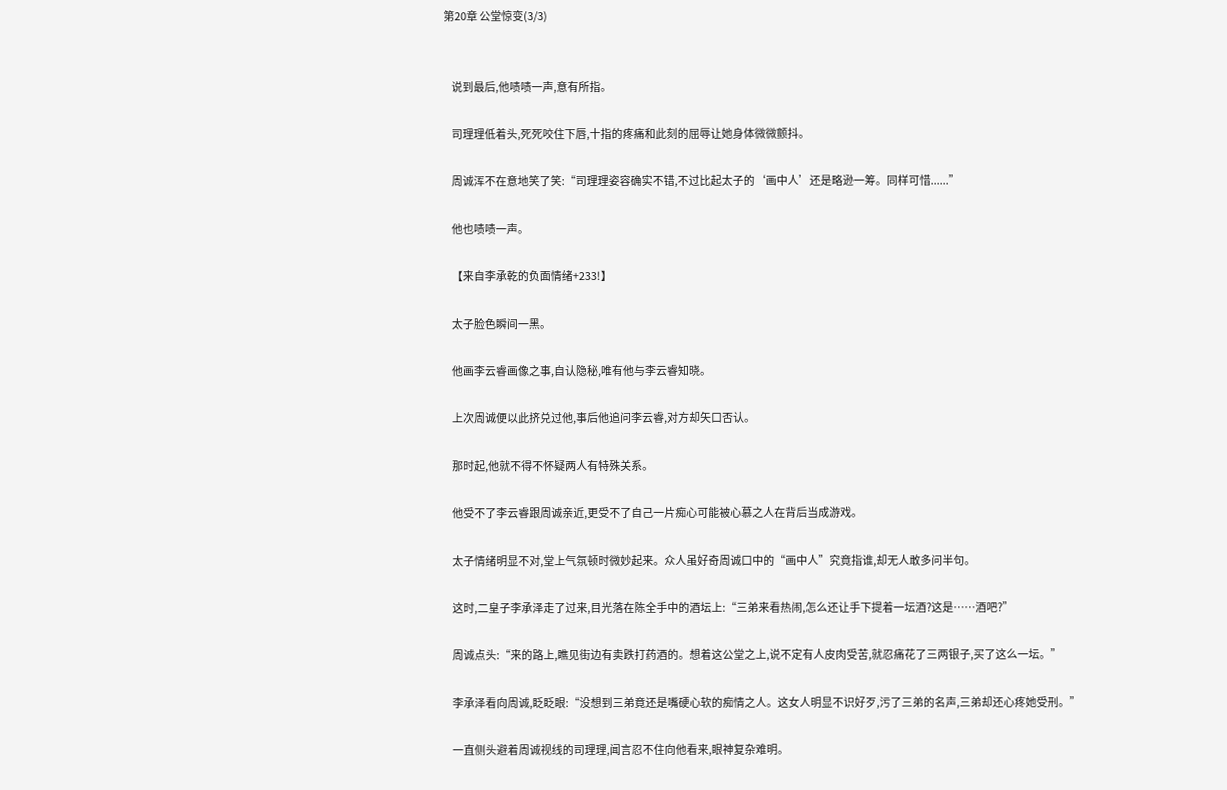第20章 公堂惊变(3/3)


    说到最后,他啧啧一声,意有所指。

    司理理低着头,死死咬住下唇,十指的疼痛和此刻的屈辱让她身体微微颤抖。

    周诚浑不在意地笑了笑:“司理理姿容确实不错,不过比起太子的‘画中人’还是略逊一筹。同样可惜......”

    他也啧啧一声。

    【来自李承乾的负面情绪+233!】

    太子脸色瞬间一黑。

    他画李云睿画像之事,自认隐秘,唯有他与李云睿知晓。

    上次周诚便以此挤兑过他,事后他追问李云睿,对方却矢口否认。

    那时起,他就不得不怀疑两人有特殊关系。

    他受不了李云睿跟周诚亲近,更受不了自己一片痴心可能被心慕之人在背后当成游戏。

    太子情绪明显不对,堂上气氛顿时微妙起来。众人虽好奇周诚口中的“画中人”究竟指谁,却无人敢多问半句。

    这时,二皇子李承泽走了过来,目光落在陈全手中的酒坛上:“三弟来看热闹,怎么还让手下提着一坛酒?这是……酒吧?”

    周诚点头:“来的路上,瞧见街边有卖跌打药酒的。想着这公堂之上,说不定有人皮肉受苦,就忍痛花了三两银子,买了这么一坛。”

    李承泽看向周诚,眨眨眼:“没想到三弟竟还是嘴硬心软的痴情之人。这女人明显不识好歹,污了三弟的名声,三弟却还心疼她受刑。”

    一直侧头避着周诚视线的司理理,闻言忍不住向他看来,眼神复杂难明。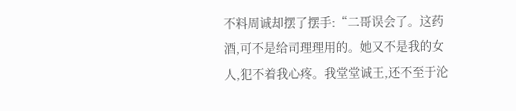不料周诚却摆了摆手:“二哥误会了。这药酒,可不是给司理理用的。她又不是我的女人,犯不着我心疼。我堂堂诚王,还不至于沦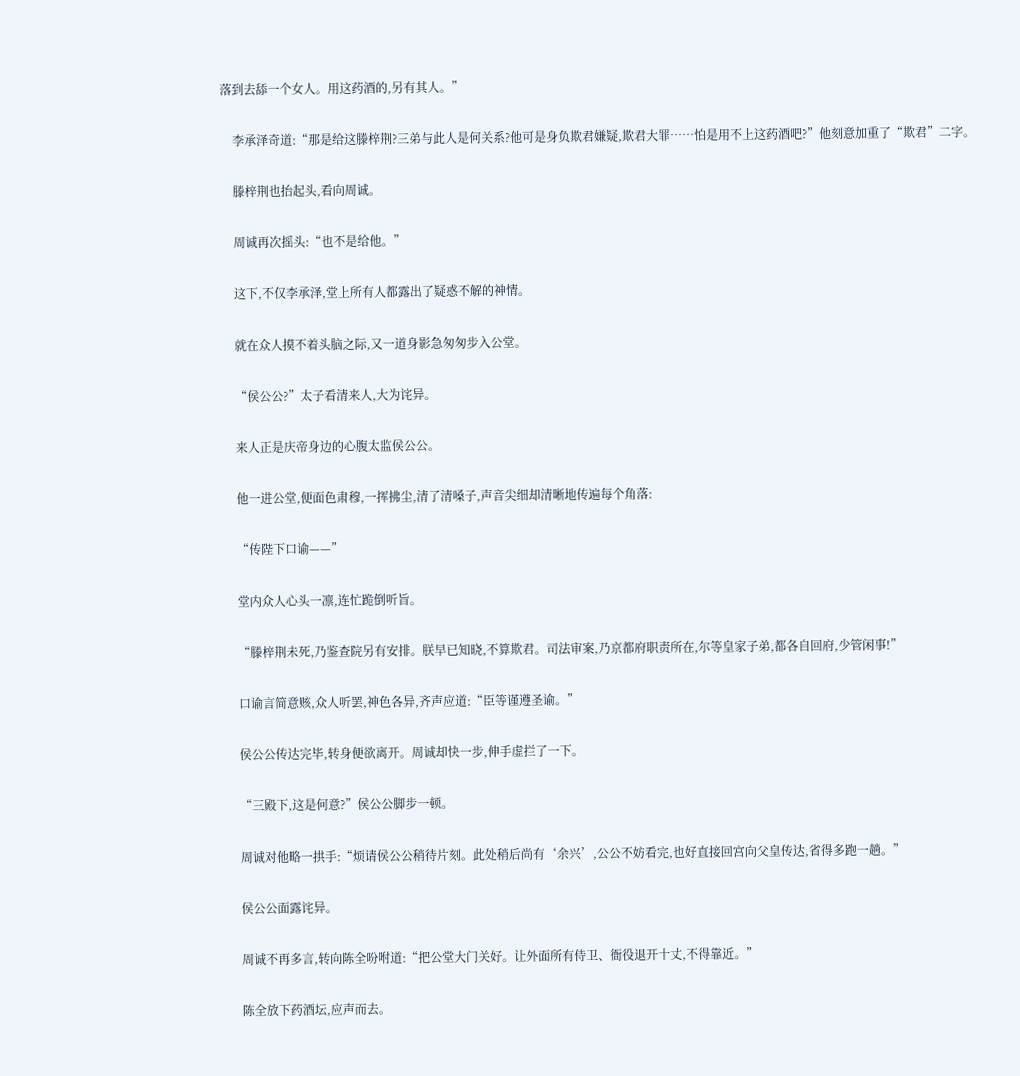落到去舔一个女人。用这药酒的,另有其人。”

    李承泽奇道:“那是给这滕梓荆?三弟与此人是何关系?他可是身负欺君嫌疑,欺君大罪……怕是用不上这药酒吧?”他刻意加重了“欺君”二字。

    滕梓荆也抬起头,看向周诚。

    周诚再次摇头:“也不是给他。”

    这下,不仅李承泽,堂上所有人都露出了疑惑不解的神情。

    就在众人摸不着头脑之际,又一道身影急匆匆步入公堂。

    “侯公公?”太子看清来人,大为诧异。

    来人正是庆帝身边的心腹太监侯公公。

    他一进公堂,便面色肃穆,一挥拂尘,清了清嗓子,声音尖细却清晰地传遍每个角落:

    “传陛下口谕——”

    堂内众人心头一凛,连忙跪倒听旨。

    “滕梓荆未死,乃鉴查院另有安排。朕早已知晓,不算欺君。司法审案,乃京都府职责所在,尔等皇家子弟,都各自回府,少管闲事!”

    口谕言简意赅,众人听罢,神色各异,齐声应道:“臣等谨遵圣谕。”

    侯公公传达完毕,转身便欲离开。周诚却快一步,伸手虚拦了一下。

    “三殿下,这是何意?”侯公公脚步一顿。

    周诚对他略一拱手:“烦请侯公公稍待片刻。此处稍后尚有‘余兴’,公公不妨看完,也好直接回宫向父皇传达,省得多跑一趟。”

    侯公公面露诧异。

    周诚不再多言,转向陈全吩咐道:“把公堂大门关好。让外面所有侍卫、衙役退开十丈,不得靠近。”

    陈全放下药酒坛,应声而去。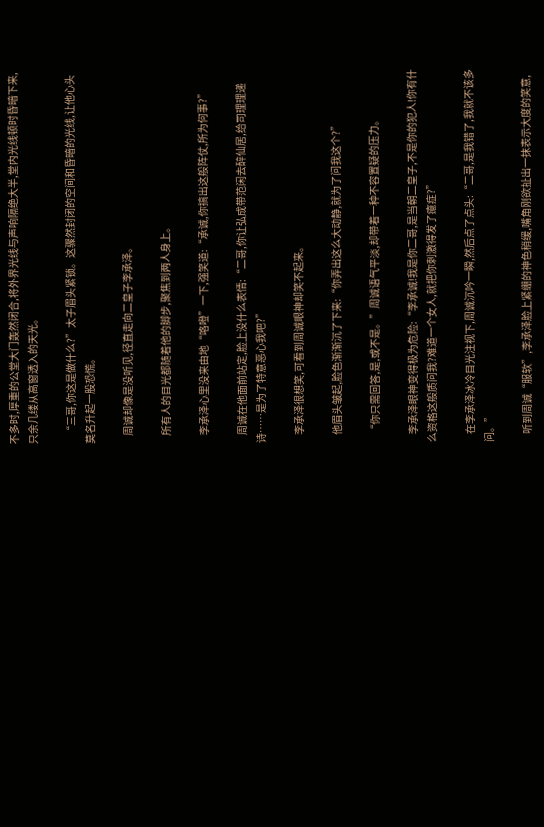不多时,厚重的公堂大门轰然闭合,将外界光线与声响隔绝大半,堂内光线顿时昏暗下来,只余几缕从高窗透入的天光。

    “三哥,你这是做什么?”太子眉头紧锁。这骤然封闭的空间和昏暗的光线,让他心头莫名升起一股恐慌。

    周诚却像是没听见,径直走向二皇子李承泽。

    所有人的目光都随着他的脚步,聚焦到两人身上。

    李承泽心里没来由地“咯噔”一下,强笑道:“承诚,你搞出这般阵仗,所为何事?”

    周诚在他面前站定,脸上没什么表情:“二哥,你让弘成带范闲去醉仙居,给司理理递诗……是为了特意恶心我吧?”

    李承泽很想笑,可看到周诚眼神却笑不起来。

    他眉头皱起,脸色渐渐沉了下来:“你弄出这么大动静,就为了问我这个?”

    “你只需回答,是,或不是。”周诚语气平淡,却带着一种不容置疑的压力。

    李承泽眼神变得极为危险:“李承诚!我是你二哥,是当朝二皇子,不是你的犯人!你有什么资格这般质问我?难道一个女人,就把你刺激得发了癔症?”

    在李承泽冰冷目光注视下,周诚沉吟一瞬,然后点了点头:“二哥,是我错了,我就不该多问。”

    听到周诚“服软”,李承泽脸上紧绷的神色稍缓,嘴角刚欲扯出一抹表示大度的笑意,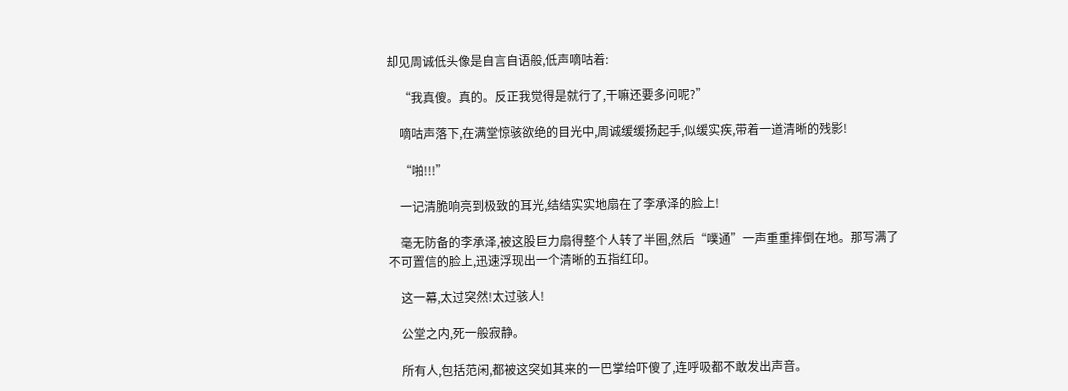却见周诚低头像是自言自语般,低声嘀咕着:

    “我真傻。真的。反正我觉得是就行了,干嘛还要多问呢?”

    嘀咕声落下,在满堂惊骇欲绝的目光中,周诚缓缓扬起手,似缓实疾,带着一道清晰的残影!

    “啪!!!”

    一记清脆响亮到极致的耳光,结结实实地扇在了李承泽的脸上!

    毫无防备的李承泽,被这股巨力扇得整个人转了半圈,然后“噗通”一声重重摔倒在地。那写满了不可置信的脸上,迅速浮现出一个清晰的五指红印。

    这一幕,太过突然!太过骇人!

    公堂之内,死一般寂静。

    所有人,包括范闲,都被这突如其来的一巴掌给吓傻了,连呼吸都不敢发出声音。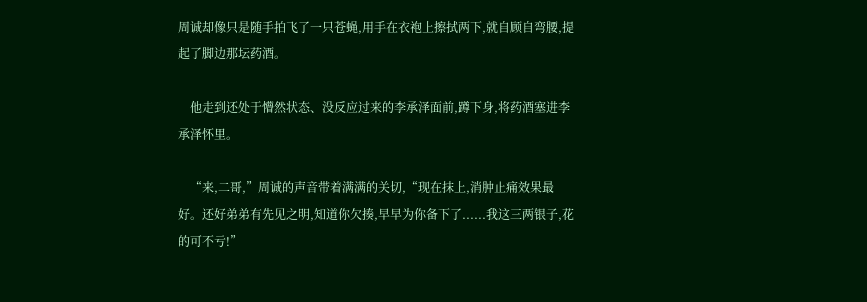周诚却像只是随手拍飞了一只苍蝇,用手在衣袍上擦拭两下,就自顾自弯腰,提起了脚边那坛药酒。

    他走到还处于懵然状态、没反应过来的李承泽面前,蹲下身,将药酒塞进李承泽怀里。

    “来,二哥,”周诚的声音带着满满的关切,“现在抹上,消肿止痛效果最好。还好弟弟有先见之明,知道你欠揍,早早为你备下了......我这三两银子,花的可不亏!”